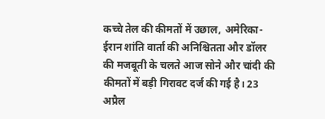कच्चे तेल की कीमतों में उछाल, अमेरिका-ईरान शांति वार्ता की अनिश्चितता और डॉलर की मजबूती के चलते आज सोने और चांदी की कीमतों में बड़ी गिरावट दर्ज की गई है। 23 अप्रैल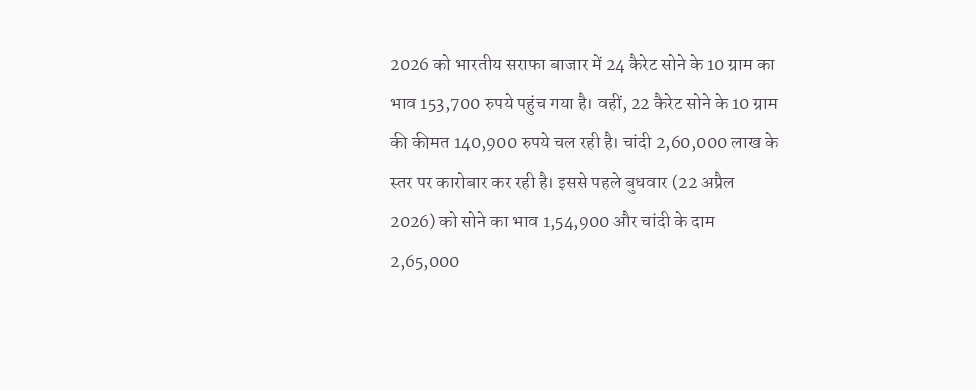2026 को भारतीय सराफा बाजार में 24 कैरेट सोने के 10 ग्राम का भाव 153,700 रुपये पहुंच गया है। वहीं, 22 कैरेट सोने के 10 ग्राम की कीमत 140,900 रुपये चल रही है। चांदी 2,60,000 लाख के स्तर पर कारोबार कर रही है। इससे पहले बुधवार (22 अप्रैल 2026) को सोने का भाव 1,54,900 और चांदी के दाम 2,65,000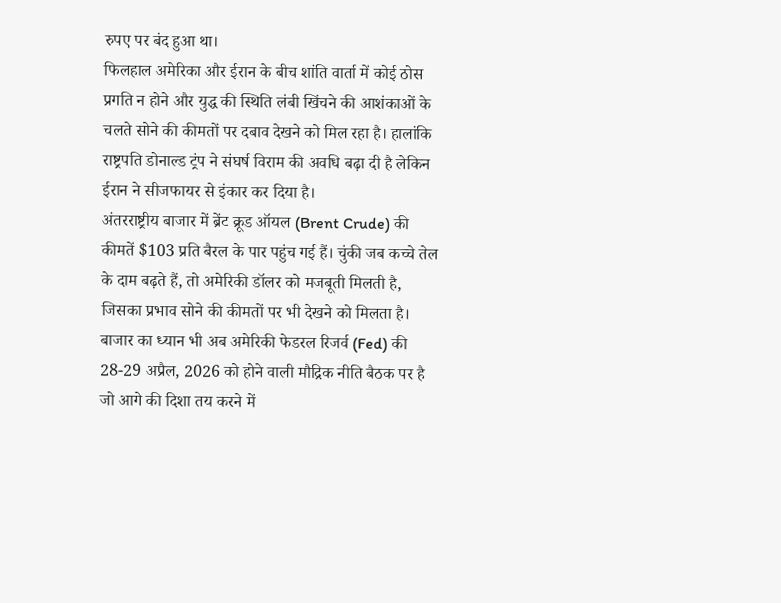रुपए पर बंद हुआ था।
फिलहाल अमेरिका और ईरान के बीच शांति वार्ता में कोई ठोस प्रगति न होने और युद्ध की स्थिति लंबी खिंचने की आशंकाओं के चलते सोने की कीमतों पर दबाव देखने को मिल रहा है। हालांकि राष्ट्रपति डोनाल्ड ट्रंप ने संघर्ष विराम की अवधि बढ़ा दी है लेकिन ईरान ने सीजफायर से इंकार कर दिया है।
अंतरराष्ट्रीय बाजार में ब्रेंट क्रूड ऑयल (Brent Crude) की कीमतें $103 प्रति बैरल के पार पहुंच गई हैं। चुंकी जब कच्चे तेल के दाम बढ़ते हैं, तो अमेरिकी डॉलर को मजबूती मिलती है, जिसका प्रभाव सोने की कीमतों पर भी देखने को मिलता है। बाजार का ध्यान भी अब अमेरिकी फेडरल रिजर्व (Fed) की 28-29 अप्रैल, 2026 को होने वाली मौद्रिक नीति बैठक पर है जो आगे की दिशा तय करने में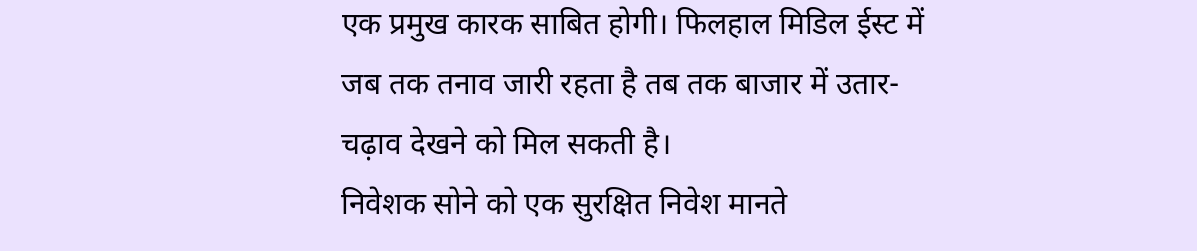एक प्रमुख कारक साबित होगी। फिलहाल मिडिल ईस्ट में जब तक तनाव जारी रहता है तब तक बाजार में उतार-चढ़ाव देखने को मिल सकती है।
निवेशक सोने को एक सुरक्षित निवेश मानते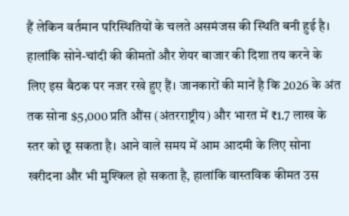हैं लेकिन वर्तमान परिस्थितियों के चलते असमंजस की स्थिति बनी हुई है। हालांकि सोने-चांदी की कीमतों और शेयर बाजार की दिशा तय करने के लिए इस बैठक पर नजर रखे हुए हैं। जानकारों की मानें है कि 2026 के अंत तक सोना $5,000 प्रति औंस (अंतरराष्ट्रीय) और भारत में ₹1.7 लाख के स्तर को छू सकता है। आने वाले समय में आम आदमी के लिए सोना खरीदना और भी मुश्किल हो सकता है, हालांकि वास्तविक कीमत उस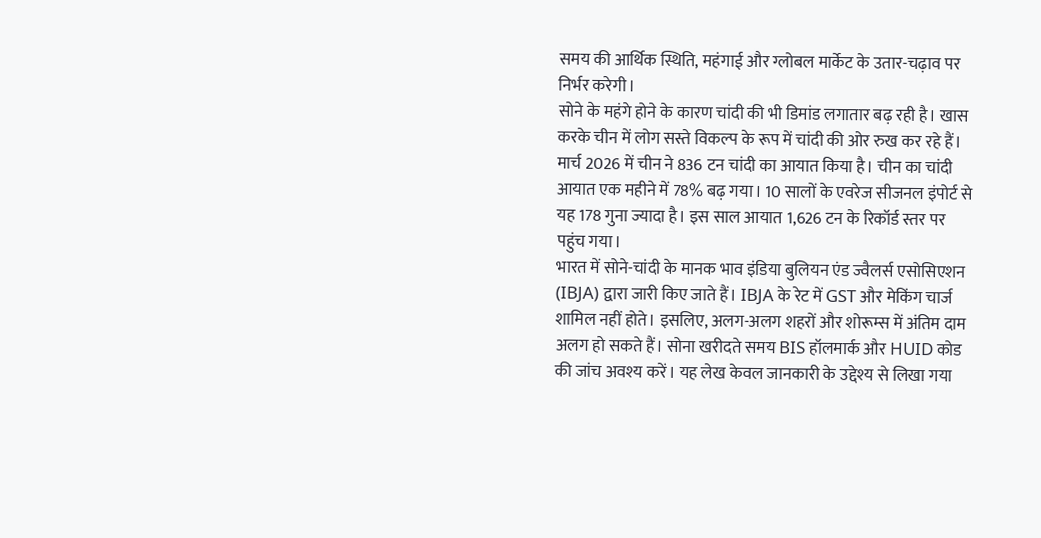समय की आर्थिक स्थिति, महंगाई और ग्लोबल मार्केट के उतार-चढ़ाव पर निर्भर करेगी।
सोने के महंगे होने के कारण चांदी की भी डिमांड लगातार बढ़ रही है। खास करके चीन में लोग सस्ते विकल्प के रूप में चांदी की ओर रुख कर रहे हैं। मार्च 2026 में चीन ने 836 टन चांदी का आयात किया है। चीन का चांदी आयात एक महीने में 78% बढ़ गया। 10 सालों के एवरेज सीजनल इंपोर्ट से यह 178 गुना ज्यादा है। इस साल आयात 1,626 टन के रिकॉर्ड स्तर पर पहुंच गया।
भारत में सोने-चांदी के मानक भाव इंडिया बुलियन एंड ज्वैलर्स एसोसिएशन (IBJA) द्वारा जारी किए जाते हैं। IBJA के रेट में GST और मेकिंग चार्ज शामिल नहीं होते। इसलिए, अलग-अलग शहरों और शोरूम्स में अंतिम दाम अलग हो सकते हैं। सोना खरीदते समय BIS हॉलमार्क और HUID कोड की जांच अवश्य करें। यह लेख केवल जानकारी के उद्देश्य से लिखा गया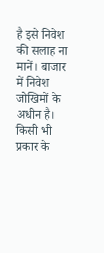है इसे निवेश की सलाह ना मानें। बाजार में निवेश जोखिमों के अधीन है। किसी भी प्रकार के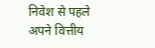निवेश से पहले अपने वित्तीय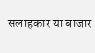सलाहकार या बाजार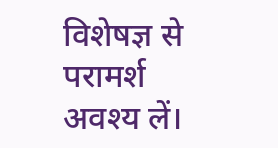विशेषज्ञ से परामर्श अवश्य लें।